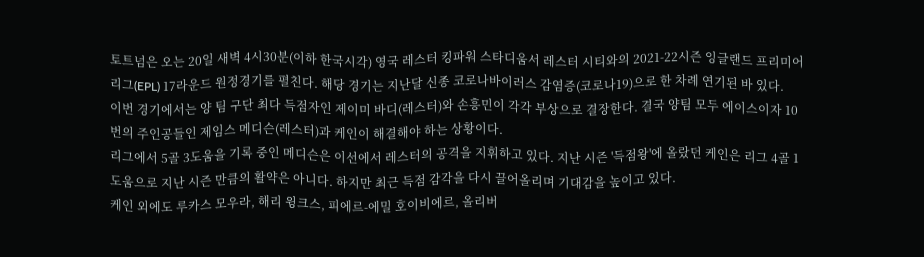토트넘은 오는 20일 새벽 4시30분(이하 한국시각) 영국 레스터 킹파워 스타디움서 레스터 시티와의 2021-22시즌 잉글랜드 프리미어리그(EPL) 17라운드 원정경기를 펼친다. 해당 경기는 지난달 신종 코로나바이러스 감염증(코로나19)으로 한 차례 연기된 바 있다.
이번 경기에서는 양 팀 구단 최다 득점자인 제이미 바디(레스터)와 손흥민이 각각 부상으로 결장한다. 결국 양팀 모두 에이스이자 10번의 주인공들인 제임스 메디슨(레스터)과 케인이 해결해야 하는 상황이다.
리그에서 5골 3도움을 기록 중인 메디슨은 이선에서 레스터의 공격을 지휘하고 있다. 지난 시즌 '득점왕'에 올랐던 케인은 리그 4골 1도움으로 지난 시즌 만큼의 활약은 아니다. 하지만 최근 득점 감각을 다시 끌어올리며 기대감을 높이고 있다.
케인 외에도 루카스 모우라, 해리 윙크스, 피에르-에밀 호이비에르, 올리버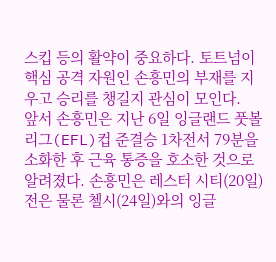스킵 등의 활약이 중요하다. 토트넘이 핵심 공격 자원인 손흥민의 부재를 지우고 승리를 챙길지 관심이 모인다.
앞서 손흥민은 지난 6일 잉글랜드 풋볼리그(EFL)컵 준결승 1차전서 79분을 소화한 후 근육 통증을 호소한 것으로 알려졌다. 손흥민은 레스터 시티(20일)전은 물론 첼시(24일)와의 잉글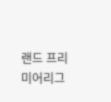랜드 프리미어리그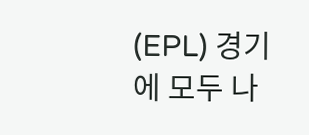(EPL) 경기에 모두 나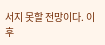서지 못할 전망이다. 이후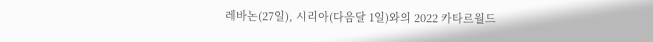레바논(27일), 시리아(다음달 1일)와의 2022 카타르월드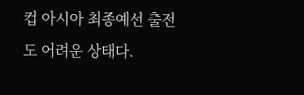컵 아시아 최종예선 출전도 어려운 상태다.